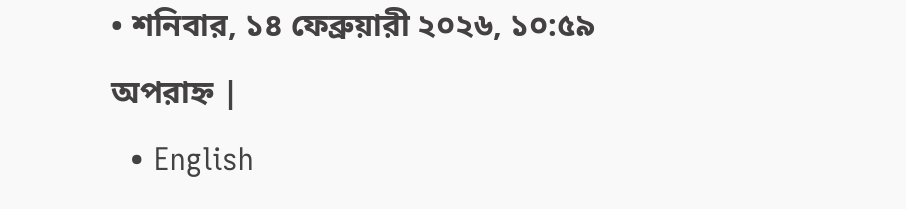• শনিবার, ১৪ ফেব্রুয়ারী ২০২৬, ১০:৫৯ অপরাহ্ন |
  • English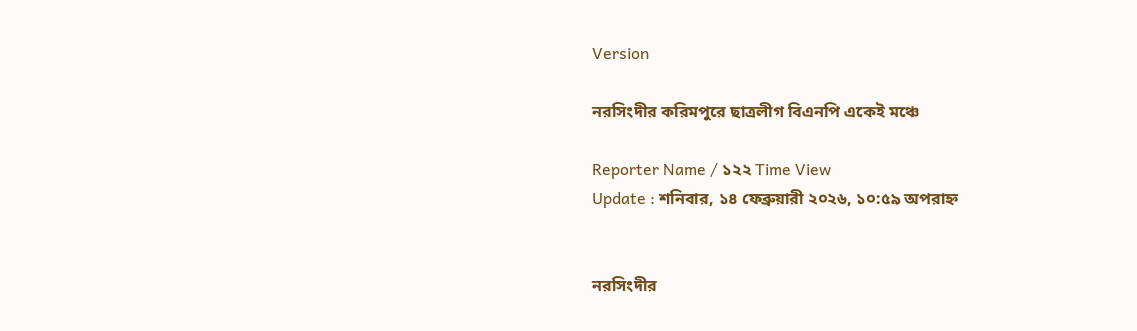Version

নরসিংদীর করিমপুরে ছাত্রলীগ বিএনপি একেই মঞ্চে

Reporter Name / ১২২ Time View
Update : শনিবার, ১৪ ফেব্রুয়ারী ২০২৬, ১০:৫৯ অপরাহ্ন


নরসিংদীর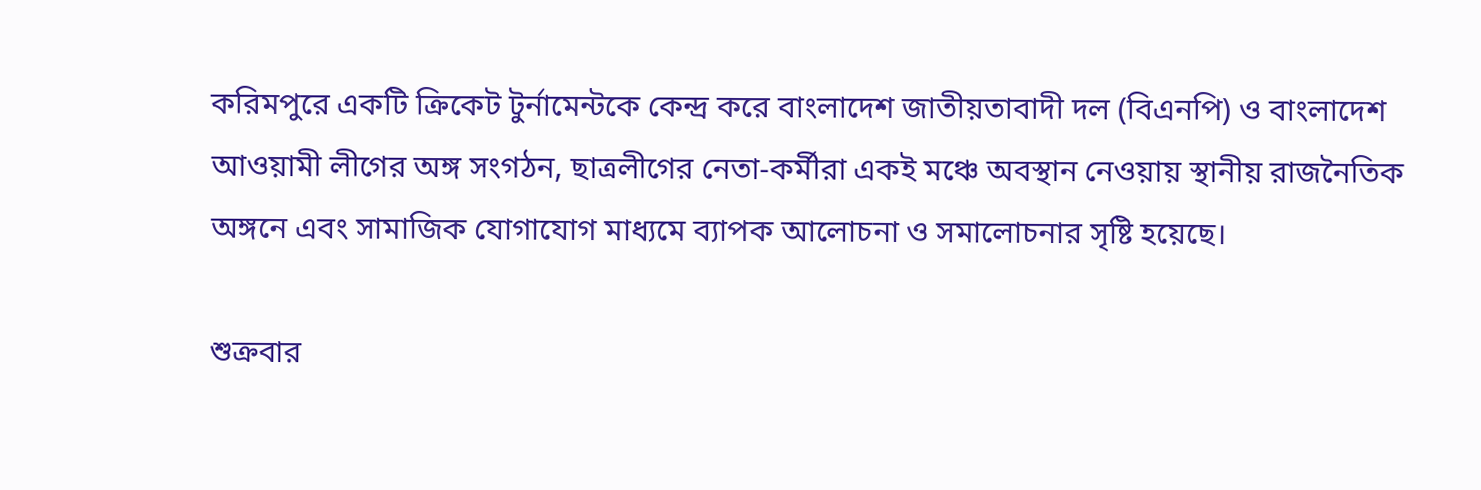করিমপুরে একটি ক্রিকেট টুর্নামেন্টকে কেন্দ্র করে বাংলাদেশ জাতীয়তাবাদী দল (বিএনপি) ও বাংলাদেশ আওয়ামী লীগের অঙ্গ সংগঠন, ছাত্রলীগের নেতা-কর্মীরা একই মঞ্চে অবস্থান নেওয়ায় স্থানীয় রাজনৈতিক অঙ্গনে এবং সামাজিক যোগাযোগ মাধ্যমে ব্যাপক আলোচনা ও সমালোচনার সৃষ্টি হয়েছে।

শুক্রবার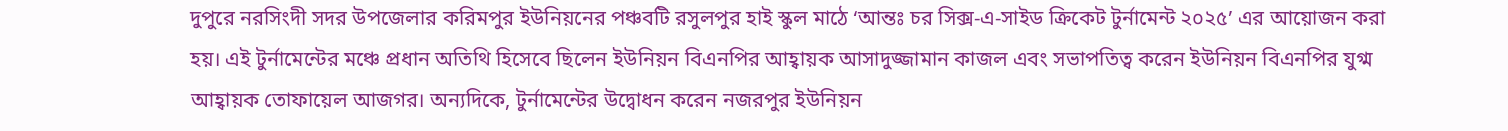দুপুরে নরসিংদী সদর উপজেলার করিমপুর ইউনিয়নের পঞ্চবটি রসুলপুর হাই স্কুল মাঠে ‘আন্তঃ চর সিক্স-এ-সাইড ক্রিকেট টুর্নামেন্ট ২০২৫’ এর আয়োজন করা হয়। এই টুর্নামেন্টের মঞ্চে প্রধান অতিথি হিসেবে ছিলেন ইউনিয়ন বিএনপির আহ্বায়ক আসাদুজ্জামান কাজল এবং সভাপতিত্ব করেন ইউনিয়ন বিএনপির যুগ্ম আহ্বায়ক তোফায়েল আজগর। অন্যদিকে, টুর্নামেন্টের উদ্বোধন করেন নজরপুর ইউনিয়ন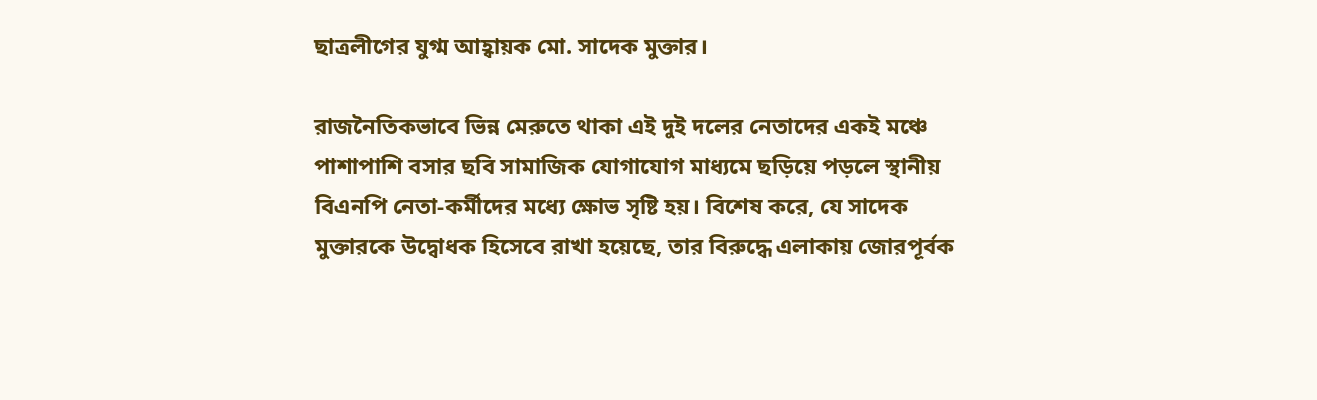ছাত্রলীগের যুগ্ম আহ্বায়ক মো. সাদেক মুক্তার।

রাজনৈতিকভাবে ভিন্ন মেরুতে থাকা এই দুই দলের নেতাদের একই মঞ্চে পাশাপাশি বসার ছবি সামাজিক যোগাযোগ মাধ্যমে ছড়িয়ে পড়লে স্থানীয় বিএনপি নেতা-কর্মীদের মধ্যে ক্ষোভ সৃষ্টি হয়। বিশেষ করে, যে সাদেক মুক্তারকে উদ্বোধক হিসেবে রাখা হয়েছে, তার বিরুদ্ধে এলাকায় জোরপূর্বক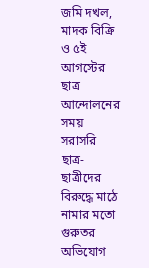জমি দখল, মাদক বিক্রি ও ৫ই আগস্টের ছাত্র আন্দোলনের সময় সরাসরি ছাত্র-ছাত্রীদের বিরুদ্ধে মাঠে নামার মতো গুরুতর অভিযোগ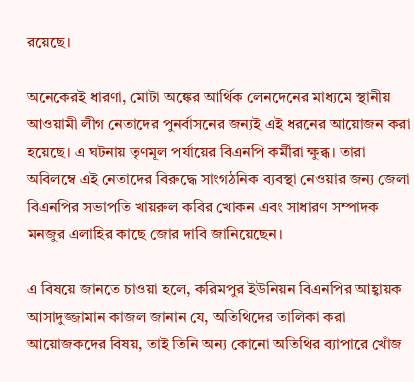রয়েছে।

অনেকেরই ধারণা, মোটা অঙ্কের আর্থিক লেনদেনের মাধ্যমে স্থানীয় আওয়ামী লীগ নেতাদের পুনর্বাসনের জন্যই এই ধরনের আয়োজন করা হয়েছে। এ ঘটনায় তৃণমূল পর্যায়ের বিএনপি কর্মীরা ক্ষুব্ধ। তারা অবিলম্বে এই নেতাদের বিরুদ্ধে সাংগঠনিক ব্যবস্থা নেওয়ার জন্য জেলা বিএনপির সভাপতি খায়রুল কবির খোকন এবং সাধারণ সম্পাদক মনজুর এলাহির কাছে জোর দাবি জানিয়েছেন।

এ বিষয়ে জানতে চাওয়া হলে, করিমপুর ইউনিয়ন বিএনপির আহ্বায়ক আসাদুজ্জামান কাজল জানান যে, অতিথিদের তালিকা করা আয়োজকদের বিষয়, তাই তিনি অন্য কোনো অতিথির ব্যাপারে খোঁজ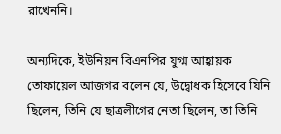রাখেননি।

অন্যদিকে, ইউনিয়ন বিএনপির যুগ্ম আহ্বায়ক তোফায়েল আজগর বলেন যে, উদ্বোধক হিসেবে যিনি ছিলেন, তিনি যে ছাত্রলীগের নেতা ছিলেন, তা তিনি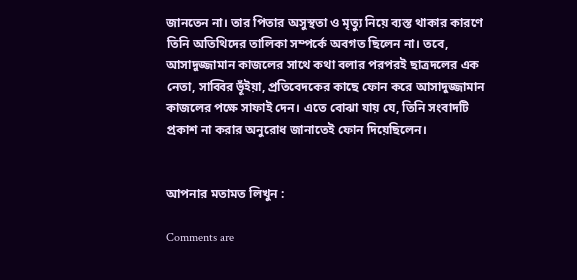জানতেন না। তার পিতার অসুস্থতা ও মৃত্যু নিয়ে ব্যস্ত থাকার কারণে তিনি অতিথিদের তালিকা সম্পর্কে অবগত ছিলেন না। তবে, আসাদুজ্জামান কাজলের সাথে কথা বলার পরপরই ছাত্রদলের এক নেতা, সাব্বির ভূঁইয়া, প্রতিবেদকের কাছে ফোন করে আসাদুজ্জামান কাজলের পক্ষে সাফাই দেন। এতে বোঝা যায় যে, তিনি সংবাদটি প্রকাশ না করার অনুরোধ জানাতেই ফোন দিয়েছিলেন।


আপনার মতামত লিখুন :

Comments are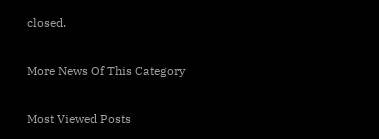closed.

More News Of This Category

Most Viewed Posts